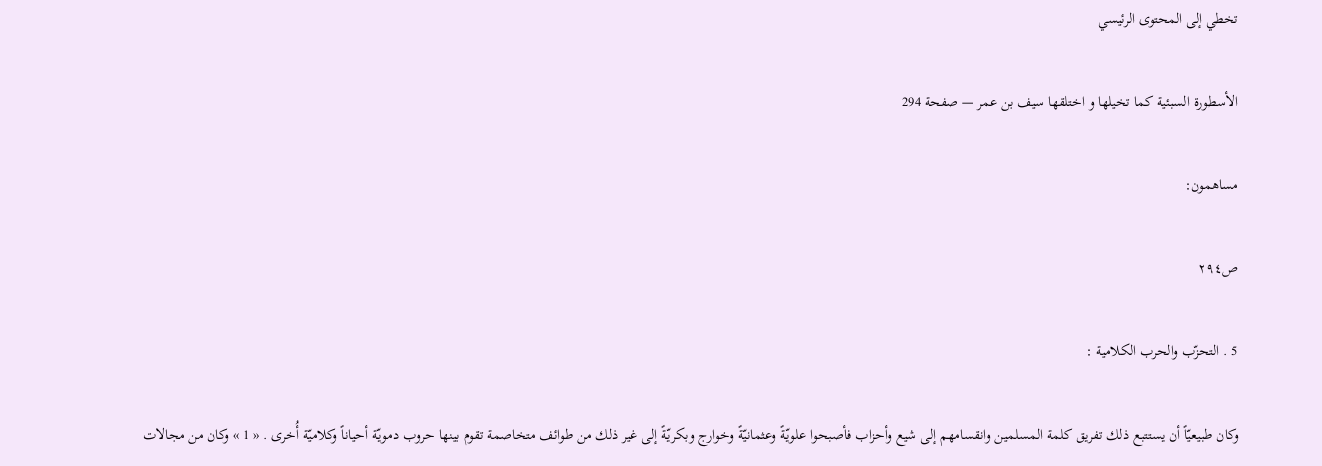تخطي إلى المحتوى الرئيسي

الأسطورة السبئية كما تخيلها و اختلقها سيف بن عمر — صفحة 294

مساهمون:

ص٢٩٤

5 . التحزّب والحرب الكلامية :

وكان طبيعيّاً أن يستتبع ذلك تفريق كلمة المسلمين وانقسامهم إلى شيع وأحزاب فأصبحوا علويّةً وعثمانيّةً وخوارج وبكريّةً إلى غير ذلك من طوائف متخاصمة تقوم بينها حروب دمويّة أحياناً وكلاميّة أُخرى . « 1 » وكان من مجالات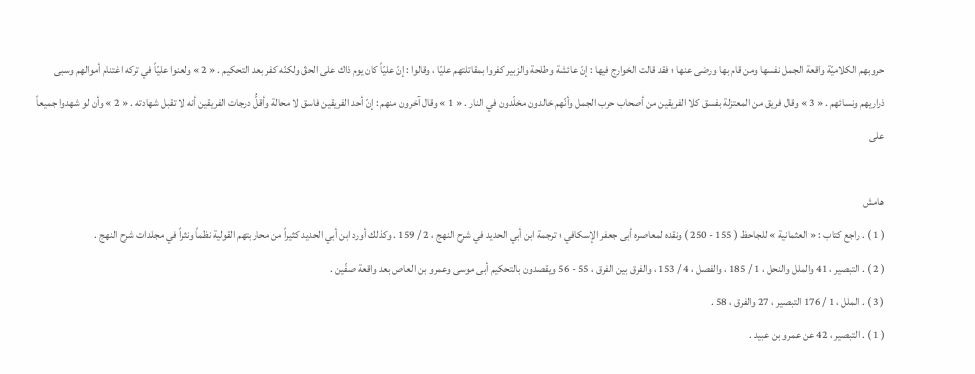حروبهم الكلاميّة واقعة الجمل نفسها ومن قام بها ورضى عنها ؛ فقد قالت الخوارج فيها : إنّ عائشة وطلحة والزبير كفروا بمقاتلتهم عليّا ، وقالوا : إنّ عليّاً كان يوم ذاك على الحقّ ولكنّه كفر بعد التحكيم . « 2 » ولعنوا عليّاً في تركه اغتنام أموالهم وسبى ذراريهم ونسائهم . « 3 » وقال فريق من المعتزلة بفسق كلا الفريقين من أصحاب حرب الجمل وأنّهم خالدون مخلّدون في النار . « 1 » وقال آخرون منهم : إنّ أحد الفريقين فاسق لا محالة وأقلُّ درجات الفريقين أنه لا تقبل شهادته . « 2 » وأن لو شهدوا جميعاً على

هامش
( 1 ) . راجع كتاب : « العثمانية » للجاحظ ( 155 - 250 ) ونقده لمعاصره أبى جعفر الإسكافي ؛ ترجمة ابن أبي الحديد في شرح النهج ، 2 / 159 . وكذلك أورد ابن أبي الحديد كثيراً من محاربتهم القولية نظماً ونثراً في مجلدات شرح النهج .
( 2 ) . التبصير ، 41 والملل والنحل ، 1 / 185 ، والفصل ، 4 / 153 ، والفرق بين الفرق ، 55 - 56 ويقصدون بالتحكيم أبى موسى وعمرو بن العاص بعد واقعة صفّين .
( 3 ) . الملل ، 1 / 176 التبصير ، 27 والفرق ، 58 .
( 1 ) . التبصير ، 42 عن عمرو بن عبيد .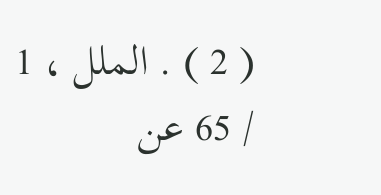( 2 ) . الملل ، 1 / 65 عن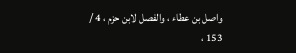واصل بن عطاء ، والفصل لابن حزم ، 4 / 153 ،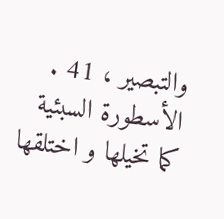والتبصير ، 41 .
الأسطورة السبئية كما تخيلها و اختلقها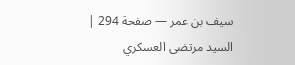سيف بن عمر — صفحة 294 | السيد مرتضى العسكري